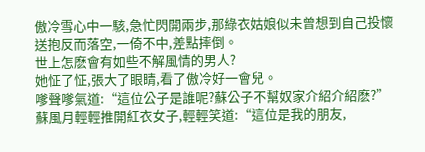傲冷雪心中一駭,急忙閃開兩步,那綠衣姑娘似未曾想到自己投懷送抱反而落空,一倚不中,差點摔倒。
世上怎麽會有如些不解風情的男人?
她怔了怔,張大了眼睛,看了傲冷好一會兒。
嗲聲嗲氣道:“這位公子是誰呢?蘇公子不幫奴家介紹介紹麽?”
蘇風月輕輕推開紅衣女子,輕輕笑道:“這位是我的朋友,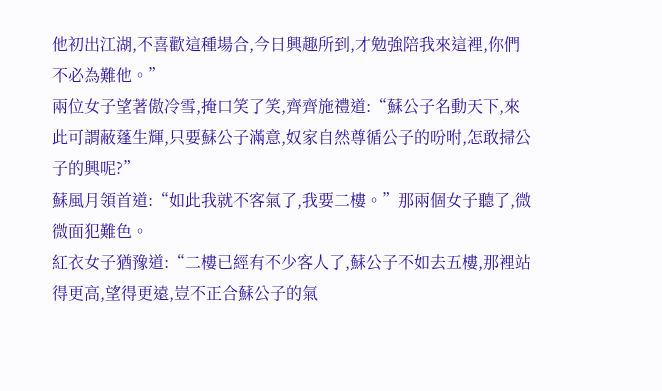他初出江湖,不喜歡這種場合,今日興趣所到,才勉強陪我來這裡,你們不必為難他。”
兩位女子望著傲冷雪,掩口笑了笑,齊齊施禮道:“蘇公子名動天下,來此可謂蔽蓬生輝,只要蘇公子滿意,奴家自然尊循公子的吩咐,怎敢掃公子的興呢?”
蘇風月領首道:“如此我就不客氣了,我要二樓。”那兩個女子聽了,微微面犯難色。
紅衣女子猶豫道:“二樓已經有不少客人了,蘇公子不如去五樓,那裡站得更高,望得更遠,豈不正合蘇公子的氣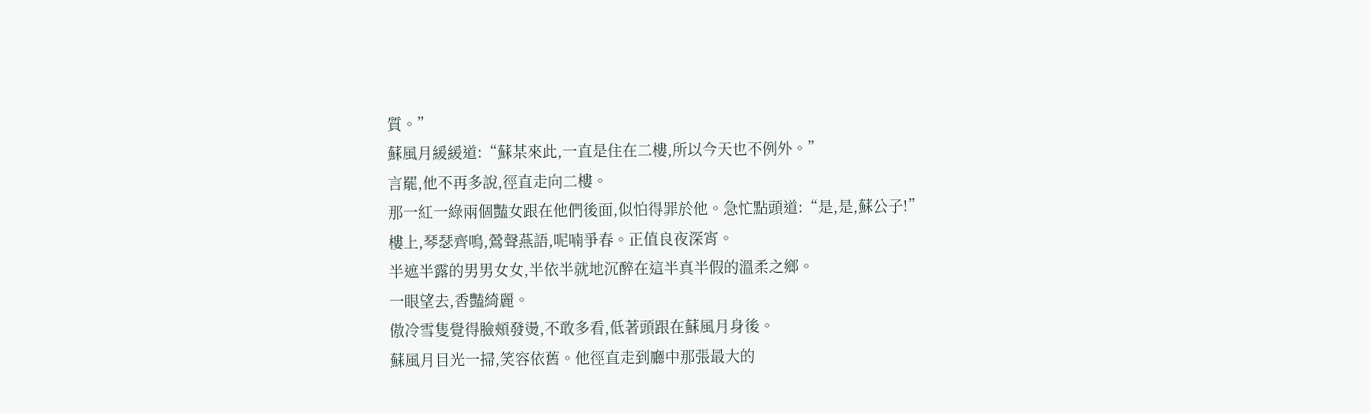質。”
蘇風月緩緩道:“蘇某來此,一直是住在二樓,所以今天也不例外。”
言罷,他不再多說,徑直走向二樓。
那一紅一綠兩個豔女跟在他們後面,似怕得罪於他。急忙點頭道:“是,是,蘇公子!”
樓上,琴瑟齊鳴,鶯聲燕語,呢喃爭春。正值良夜深宵。
半遮半露的男男女女,半依半就地沉醉在這半真半假的溫柔之鄉。
一眼望去,香豔綺麗。
傲冷雪隻覺得臉頰發燙,不敢多看,低著頭跟在蘇風月身後。
蘇風月目光一掃,笑容依舊。他徑直走到廳中那張最大的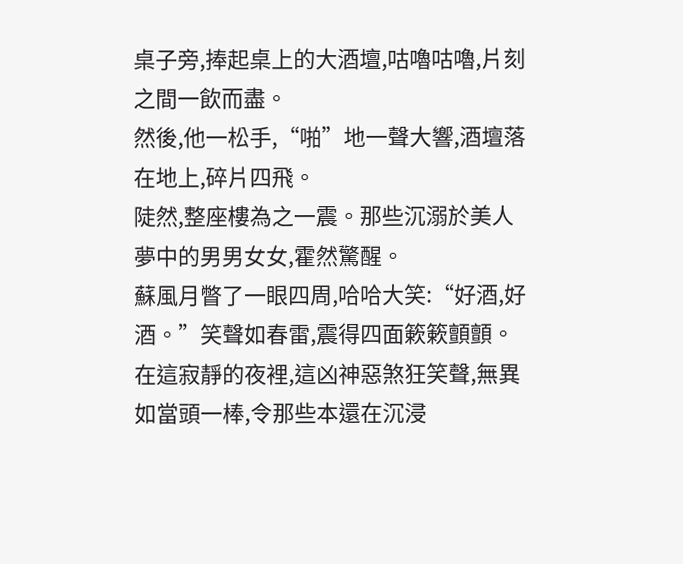桌子旁,捧起桌上的大酒壇,咕嚕咕嚕,片刻之間一飲而盡。
然後,他一松手,“啪”地一聲大響,酒壇落在地上,碎片四飛。
陡然,整座樓為之一震。那些沉溺於美人夢中的男男女女,霍然驚醒。
蘇風月瞥了一眼四周,哈哈大笑:“好酒,好酒。”笑聲如春雷,震得四面簌簌顫顫。在這寂靜的夜裡,這凶神惡煞狂笑聲,無異如當頭一棒,令那些本還在沉浸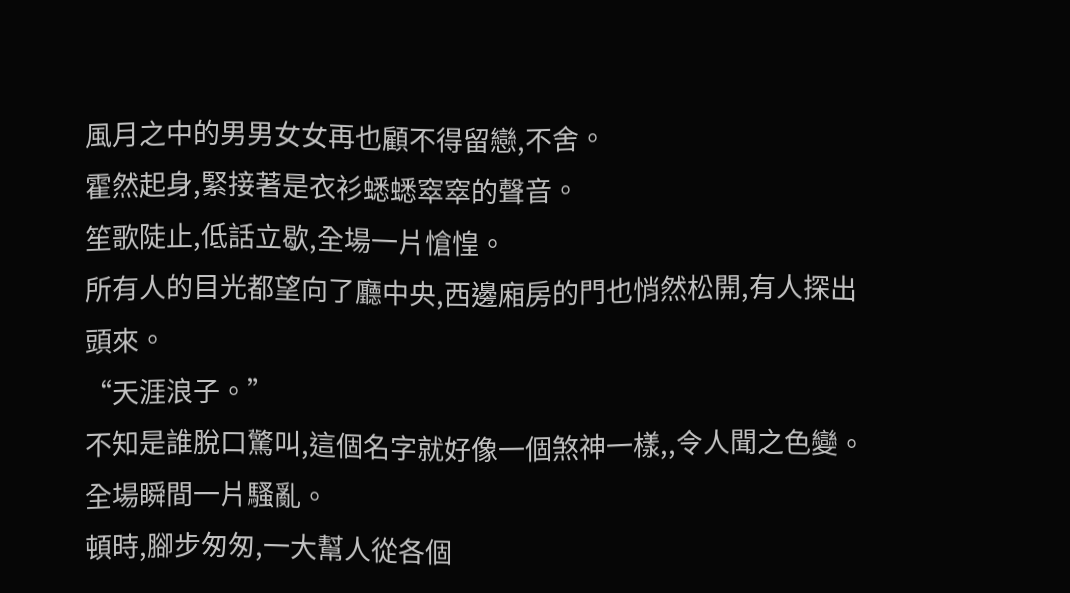風月之中的男男女女再也顧不得留戀,不舍。
霍然起身,緊接著是衣衫蟋蟋窣窣的聲音。
笙歌陡止,低話立歇,全場一片愴惶。
所有人的目光都望向了廳中央,西邊廂房的門也悄然松開,有人探出頭來。
“天涯浪子。”
不知是誰脫口驚叫,這個名字就好像一個煞神一樣,,令人聞之色變。
全場瞬間一片騷亂。
頓時,腳步匆匆,一大幫人從各個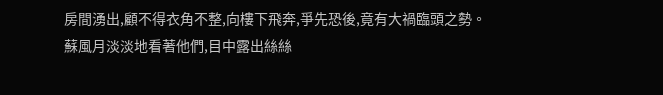房間湧出,顧不得衣角不整,向樓下飛奔,爭先恐後,竟有大禍臨頭之勢。
蘇風月淡淡地看著他們,目中露出絲絲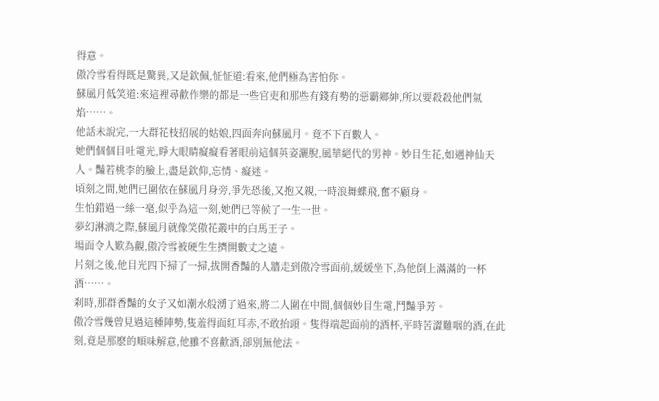得意。
傲冷雪看得既是驚異,又是欽佩,怔怔道:看來,他們極為害怕你。
蘇風月低笑道:來這裡尋歡作樂的都是一些官吏和那些有錢有勢的惡霸鄉紳,所以要殺殺他們氣焰……。
他話未說完,一大群花枝招展的姑娘,四面奔向蘇風月。竟不下百數人。
她們個個目吐電光,睜大眼睛癡癡看著眼前這個英姿灑脫,風華絕代的男神。妙目生花,如遇神仙天人。豔若桃李的臉上,盡是欽仰,忘情、癡迷。
頃刻之間,她們已圍依在蘇風月身旁,爭先恐後,又抱又親,一時浪舞蝶飛,奮不顧身。
生怕錯過一絲一毫,似乎為這一刻,她們已等候了一生一世。
夢幻淋漓之際,蘇風月就像笑傲花叢中的白馬王子。
場面令人歎為觀,傲冷雪被硬生生擠開數丈之遠。
片刻之後,他目光四下掃了一掃,拔開香豔的人牆走到傲冷雪面前,緩緩坐下,為他倒上滿滿的一杯酒……。
刹時,那群香豔的女子又如潮水般湧了過來,將二人圍在中間,個個妙目生電,鬥豔爭芳。
傲冷雪幾曾見過這種陣勢,隻羞得面紅耳赤,不敢抬頭。隻得端起面前的酒杯,平時苦澀難咽的酒,在此刻,竟是那麽的順味解意,他雖不喜歡酒,卻別無他法。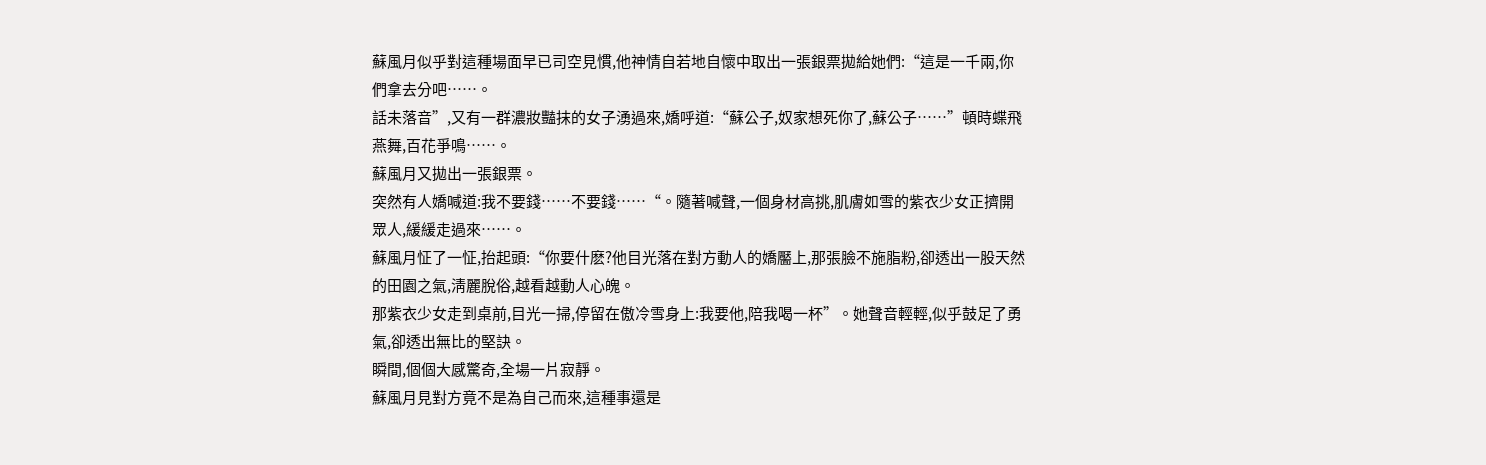蘇風月似乎對這種場面早已司空見慣,他神情自若地自懷中取出一張銀票拋給她們:“這是一千兩,你們拿去分吧……。
話未落音”,又有一群濃妝豔抹的女子湧過來,嬌呼道:“蘇公子,奴家想死你了,蘇公子……”頓時蝶飛燕舞,百花爭鳴……。
蘇風月又拋出一張銀票。
突然有人嬌喊道:我不要錢……不要錢……“。隨著喊聲,一個身材高挑,肌膚如雪的紫衣少女正擠開眾人,緩緩走過來……。
蘇風月怔了一怔,抬起頭:“你要什麽?他目光落在對方動人的嬌靨上,那張臉不施脂粉,卻透出一股天然的田園之氣,淸麗脫俗,越看越動人心魄。
那紫衣少女走到桌前,目光一掃,停留在傲冷雪身上:我要他,陪我喝一杯”。她聲音輕輕,似乎鼓足了勇氣,卻透出無比的堅訣。
瞬間,個個大感驚奇,全場一片寂靜。
蘇風月見對方竟不是為自己而來,這種事還是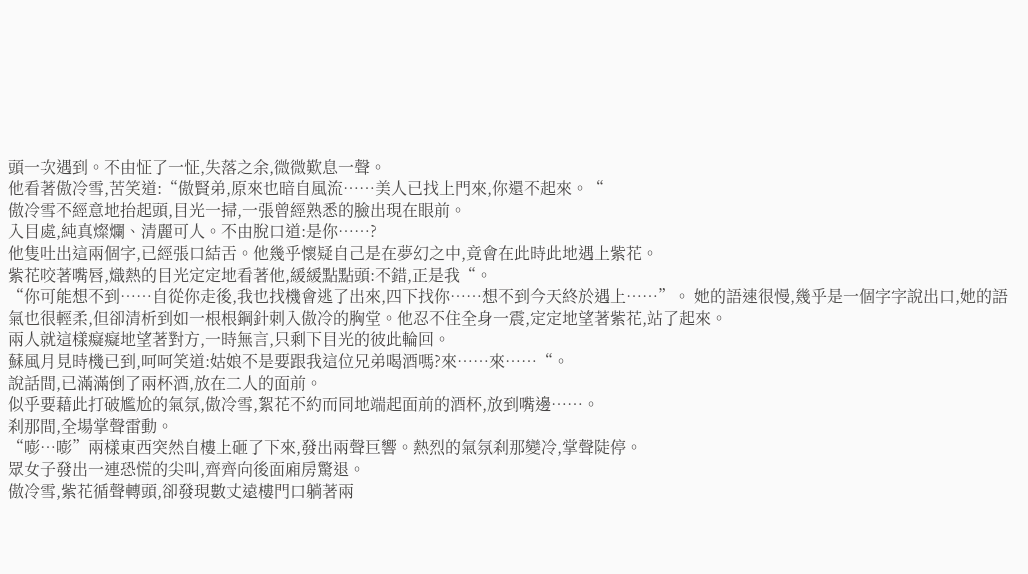頭一次遇到。不由怔了一怔,失落之余,微微歎息一聲。
他看著傲冷雪,苦笑道:“傲賢弟,原來也暗自風流……美人已找上門來,你還不起來。“
傲冷雪不經意地抬起頭,目光一掃,一張曾經熟悉的臉出現在眼前。
入目處,純真燦爛、清麗可人。不由脫口道:是你……?
他隻吐出這兩個字,已經張口結舌。他幾乎懷疑自己是在夢幻之中,竟會在此時此地遇上紫花。
紫花咬著嘴唇,熾熱的目光定定地看著他,緩緩點點頭:不錯,正是我“。
“你可能想不到……自從你走後,我也找機會逃了出來,四下找你……想不到今天終於遇上……”。 她的語速很慢,幾乎是一個字字說出口,她的語氣也很輕柔,但卻清析到如一根根鋼針刺入傲冷的胸堂。他忍不住全身一震,定定地望著紫花,站了起來。
兩人就這樣癡癡地望著對方,一時無言,只剩下目光的彼此輪回。
蘇風月見時機已到,呵呵笑道:姑娘不是要跟我這位兄弟喝酒嗎?來……來……“。
說話間,已滿滿倒了兩杯酒,放在二人的面前。
似乎要藉此打破尷尬的氣氛,傲冷雪,絮花不約而同地端起面前的酒杯,放到嘴邊……。
刹那間,全場掌聲雷動。
“嘭…嘭”兩樣東西突然自樓上砸了下來,發出兩聲巨響。熱烈的氣氛刹那變冷,掌聲陡停。
眾女子發出一連恐慌的尖叫,齊齊向後面廂房驚退。
傲冷雪,紫花循聲轉頭,卻發現數丈遠樓門口躺著兩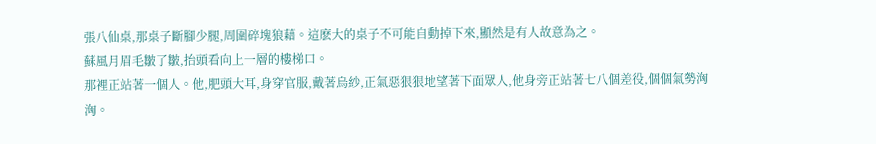張八仙桌,那桌子斷腳少腿,周圍碎塊狼藉。這麽大的桌子不可能自動掉下來,顯然是有人故意為之。
蘇風月眉毛皺了皺,抬頭看向上一層的樓梯口。
那裡正站著一個人。他,肥頭大耳,身穿官服,戴著烏紗,正氣惡狠狠地望著下面眾人,他身旁正站著七八個差役,個個氣勢洶洶。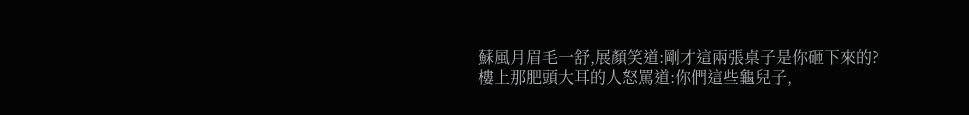蘇風月眉毛一舒,展顏笑道:剛才這兩張桌子是你砸下來的?
樓上那肥頭大耳的人怒罵道:你們這些龜兒子,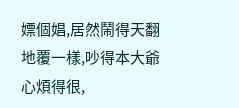嫖個娼,居然鬧得天翻地覆一樣,吵得本大爺心煩得很,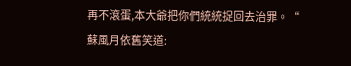再不滾蛋,本大爺把你們統統捉回去治罪。“
蘇風月依舊笑道: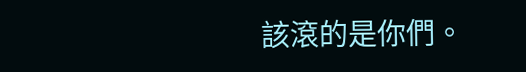該滾的是你們。